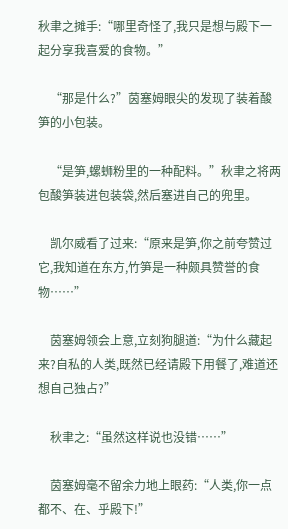秋聿之摊手:“哪里奇怪了,我只是想与殿下一起分享我喜爱的食物。”

    “那是什么?”茵塞姆眼尖的发现了装着酸笋的小包装。

    “是笋,螺蛳粉里的一种配料。”秋聿之将两包酸笋装进包装袋,然后塞进自己的兜里。

    凯尔威看了过来:“原来是笋,你之前夸赞过它,我知道在东方,竹笋是一种颇具赞誉的食物……”

    茵塞姆领会上意,立刻狗腿道:“为什么藏起来?自私的人类,既然已经请殿下用餐了,难道还想自己独占?”

    秋聿之:“虽然这样说也没错……”

    茵塞姆毫不留余力地上眼药:“人类,你一点都不、在、乎殿下!”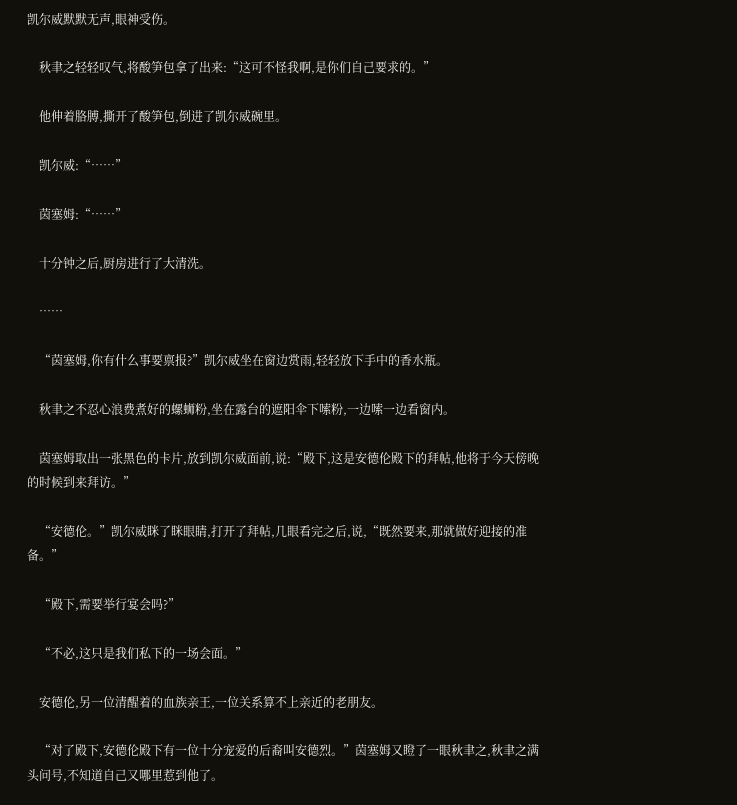凯尔威默默无声,眼神受伤。

    秋聿之轻轻叹气,将酸笋包拿了出来:“这可不怪我啊,是你们自己要求的。”

    他伸着胳膊,撕开了酸笋包,倒进了凯尔威碗里。

    凯尔威:“……”

    茵塞姆:“……”

    十分钟之后,厨房进行了大清洗。

    ……

    “茵塞姆,你有什么事要禀报?”凯尔威坐在窗边赏雨,轻轻放下手中的香水瓶。

    秋聿之不忍心浪费煮好的螺蛳粉,坐在露台的遮阳伞下嗦粉,一边嗦一边看窗内。

    茵塞姆取出一张黑色的卡片,放到凯尔威面前,说:“殿下,这是安德伦殿下的拜帖,他将于今天傍晚的时候到来拜访。”

    “安德伦。”凯尔威眯了眯眼睛,打开了拜帖,几眼看完之后,说,“既然要来,那就做好迎接的准备。”

    “殿下,需要举行宴会吗?”

    “不必,这只是我们私下的一场会面。”

    安德伦,另一位清醒着的血族亲王,一位关系算不上亲近的老朋友。

    “对了殿下,安德伦殿下有一位十分宠爱的后裔叫安德烈。”茵塞姆又瞪了一眼秋聿之,秋聿之满头问号,不知道自己又哪里惹到他了。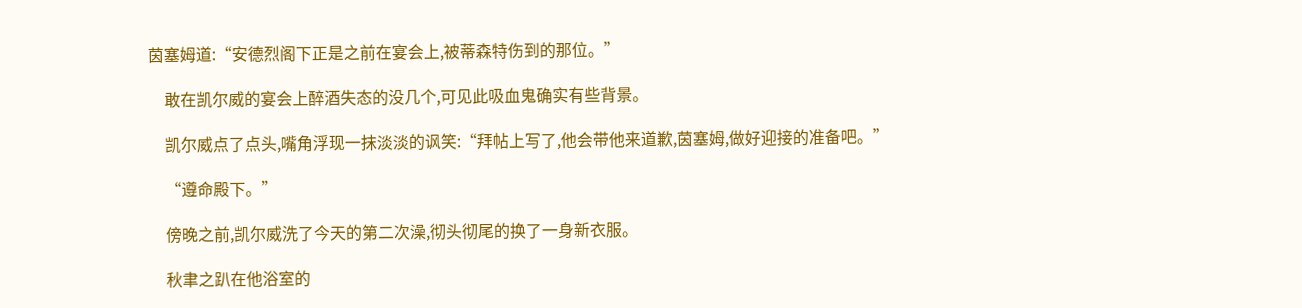茵塞姆道:“安德烈阁下正是之前在宴会上,被蒂森特伤到的那位。”

    敢在凯尔威的宴会上醉酒失态的没几个,可见此吸血鬼确实有些背景。

    凯尔威点了点头,嘴角浮现一抹淡淡的讽笑:“拜帖上写了,他会带他来道歉,茵塞姆,做好迎接的准备吧。”

    “遵命殿下。”

    傍晚之前,凯尔威洗了今天的第二次澡,彻头彻尾的换了一身新衣服。

    秋聿之趴在他浴室的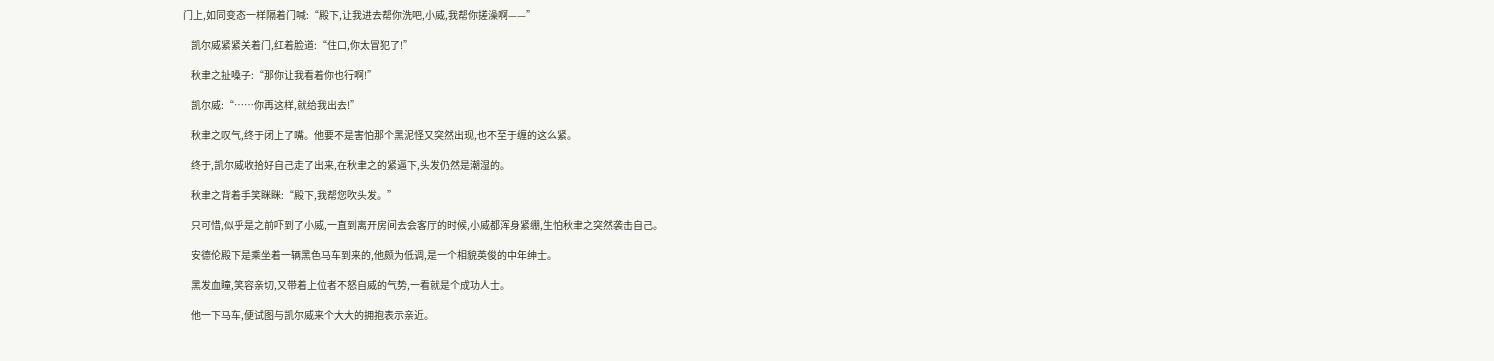门上,如同变态一样隔着门喊:“殿下,让我进去帮你洗吧,小威,我帮你搓澡啊——”

    凯尔威紧紧关着门,红着脸道:“住口,你太冒犯了!”

    秋聿之扯嗓子:“那你让我看着你也行啊!”

    凯尔威:“……你再这样,就给我出去!”

    秋聿之叹气,终于闭上了嘴。他要不是害怕那个黑泥怪又突然出现,也不至于缠的这么紧。

    终于,凯尔威收拾好自己走了出来,在秋聿之的紧逼下,头发仍然是潮湿的。

    秋聿之背着手笑眯眯:“殿下,我帮您吹头发。”

    只可惜,似乎是之前吓到了小威,一直到离开房间去会客厅的时候,小威都浑身紧绷,生怕秋聿之突然袭击自己。

    安德伦殿下是乘坐着一辆黑色马车到来的,他颇为低调,是一个相貌英俊的中年绅士。

    黑发血瞳,笑容亲切,又带着上位者不怒自威的气势,一看就是个成功人士。

    他一下马车,便试图与凯尔威来个大大的拥抱表示亲近。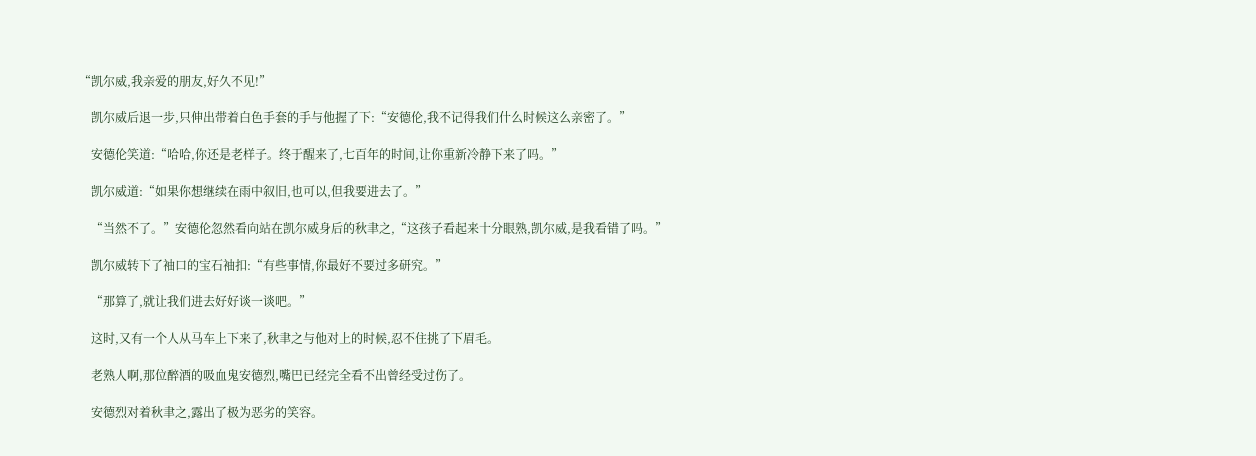“凯尔威,我亲爱的朋友,好久不见!”

    凯尔威后退一步,只伸出带着白色手套的手与他握了下:“安德伦,我不记得我们什么时候这么亲密了。”

    安德伦笑道:“哈哈,你还是老样子。终于醒来了,七百年的时间,让你重新冷静下来了吗。”

    凯尔威道:“如果你想继续在雨中叙旧,也可以,但我要进去了。”

    “当然不了。”安德伦忽然看向站在凯尔威身后的秋聿之,“这孩子看起来十分眼熟,凯尔威,是我看错了吗。”

    凯尔威转下了袖口的宝石袖扣:“有些事情,你最好不要过多研究。”

    “那算了,就让我们进去好好谈一谈吧。”

    这时,又有一个人从马车上下来了,秋聿之与他对上的时候,忍不住挑了下眉毛。

    老熟人啊,那位醉酒的吸血鬼安德烈,嘴巴已经完全看不出曾经受过伤了。

    安德烈对着秋聿之,露出了极为恶劣的笑容。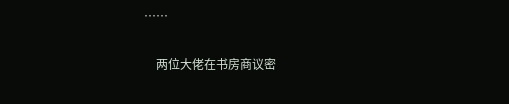……

    两位大佬在书房商议密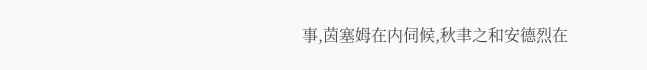事,茵塞姆在内伺候,秋聿之和安德烈在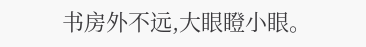书房外不远,大眼瞪小眼。